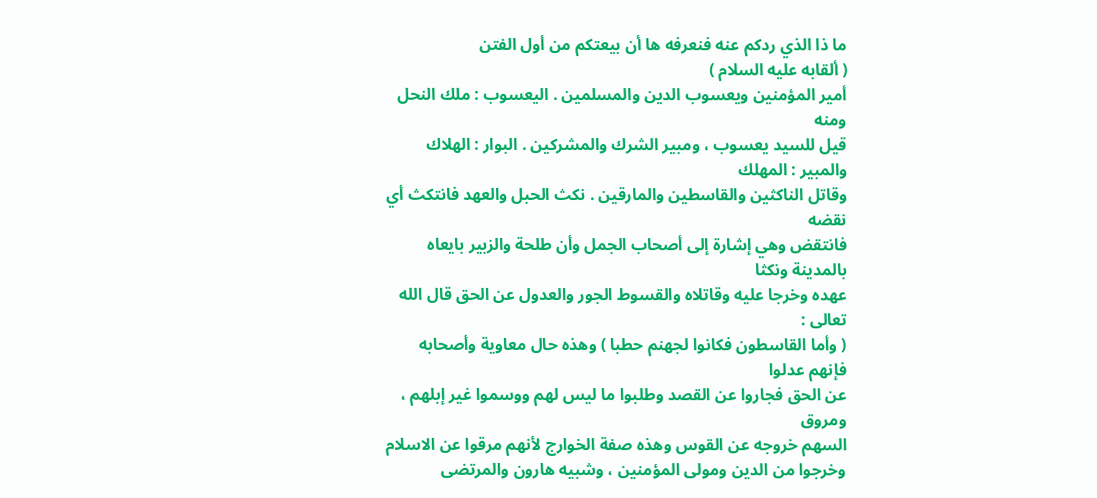ما ذا الذي ردكم عنه فنعرفه ها أن بيعتكم من أول الفتن
( ألقابه عليه السلام )
أمير المؤمنين ويعسوب الدين والمسلمين . اليعسوب : ملك النحل ومنه
قيل للسيد يعسوب ، ومبير الشرك والمشركين . البوار : الهلاك والمبير : المهلك
وقاتل الناكثين والقاسطين والمارقين . نكث الحبل والعهد فانتكث أي نقضه
فانتقض وهي إشارة إلى أصحاب الجمل وأن طلحة والزبير بايعاه بالمدينة ونكثا
عهده وخرجا عليه وقاتلاه والقسوط الجور والعدول عن الحق قال الله تعالى :
( وأما القاسطون فكانوا لجهنم حطبا ) وهذه حال معاوية وأصحابه فإنهم عدلوا
عن الحق فجاروا عن القصد وطلبوا ما ليس لهم ووسموا غير إبلهم ، ومروق
السهم خروجه عن القوس وهذه صفة الخوارج لأنهم مرقوا عن الاسلام
وخرجوا من الدين ومولى المؤمنين ، وشبيه هارون والمرتضى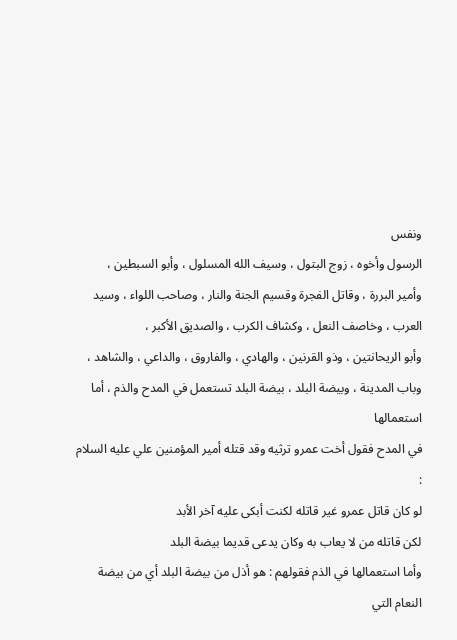ونفس
الرسول وأخوه ، زوج البتول ، وسيف الله المسلول ، وأبو السبطين ،
وأمير البررة ، وقاتل الفجرة وقسيم الجنة والنار ، وصاحب اللواء ، وسيد
العرب ، وخاصف النعل ، وكشاف الكرب ، والصديق الأكبر ،
وأبو الريحانتين ، وذو القرنين ، والهادي ، والفاروق ، والداعي ، والشاهد ،
وباب المدينة ، وبيضة البلد ، بيضة البلد تستعمل في المدح والذم ، أما استعمالها
في المدح فقول أخت عمرو ترثيه وقد قتله أمير المؤمنين علي عليه السلام :
لو كان قاتل عمرو غير قاتله لكنت أبكى عليه آخر الأبد
لكن قاتله من لا يعاب به وكان يدعى قديما بيضة البلد
وأما استعمالها في الذم فقولهم : هو أذل من بيضة البلد أي من بيضة
النعام التي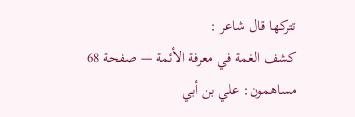تتركها قال شاعر :
كشف الغمة في معرفة الأئمة — صفحة 68
مساهمون: علي بن أبي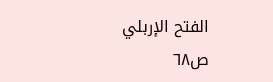الفتح الإربلي
ص٦٨